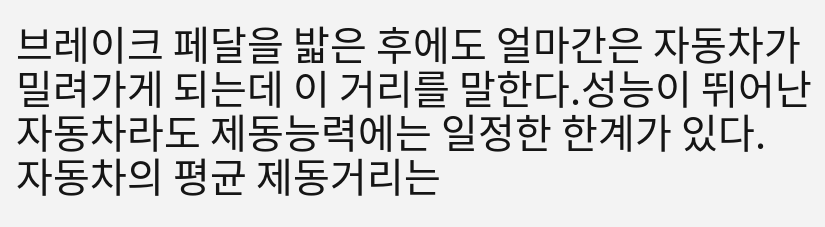브레이크 페달을 밟은 후에도 얼마간은 자동차가 밀려가게 되는데 이 거리를 말한다.성능이 뛰어난 자동차라도 제동능력에는 일정한 한계가 있다.
자동차의 평균 제동거리는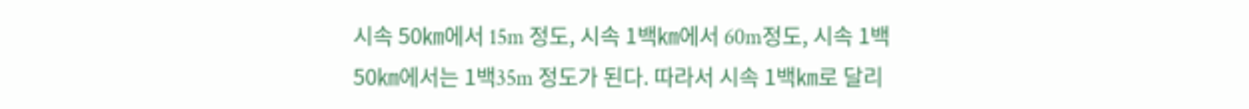시속 50㎞에서 15m 정도, 시속 1백㎞에서 60m정도, 시속 1백50㎞에서는 1백35m 정도가 된다. 따라서 시속 1백㎞로 달리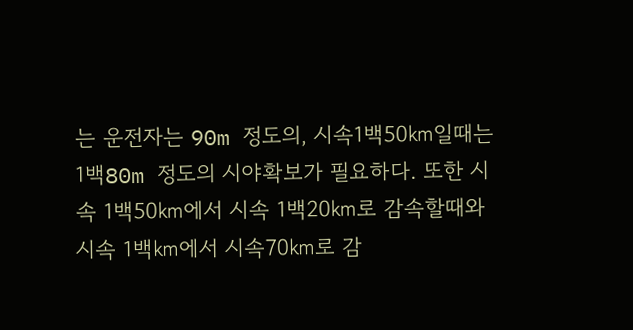는 운전자는 90m 정도의, 시속1백50㎞일때는 1백80m 정도의 시야확보가 필요하다. 또한 시속 1백50㎞에서 시속 1백20㎞로 감속할때와 시속 1백㎞에서 시속70㎞로 감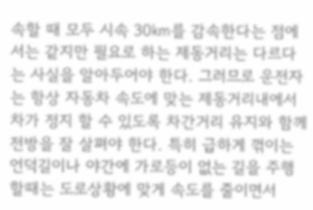속할 때 모두 시속 30㎞를 감속한다는 점에서는 같지만 필요로 하는 제동거리는 다르다는 사실을 알아두어야 한다. 그러므로 운전자는 항상 자동차 속도에 맞는 제동거리내에서 차가 정지 할 수 있도록 차간거리 유지와 함께 전방을 잘 살펴야 한다. 특히 급하게 꺾이는 언덕길이나 야간에 가로등이 없는 길을 주행할때는 도로상황에 맞게 속도를 줄이면서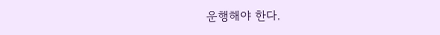운행해야 한다.